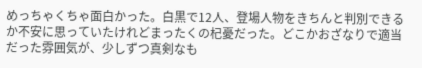めっちゃくちゃ面白かった。白黒で12人、登場人物をきちんと判別できるか不安に思っていたけれどまったくの杞憂だった。どこかおざなりで適当だった雰囲気が、少しずつ真剣なも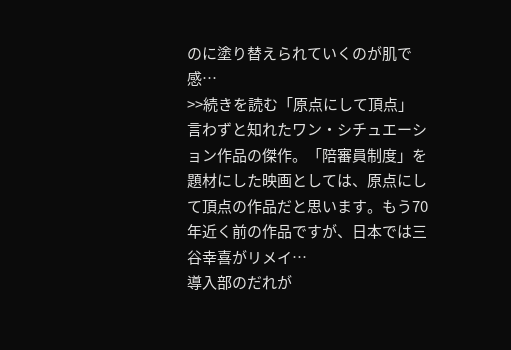のに塗り替えられていくのが肌で感…
>>続きを読む「原点にして頂点」
言わずと知れたワン・シチュエーション作品の傑作。「陪審員制度」を題材にした映画としては、原点にして頂点の作品だと思います。もう70年近く前の作品ですが、日本では三谷幸喜がリメイ…
導入部のだれが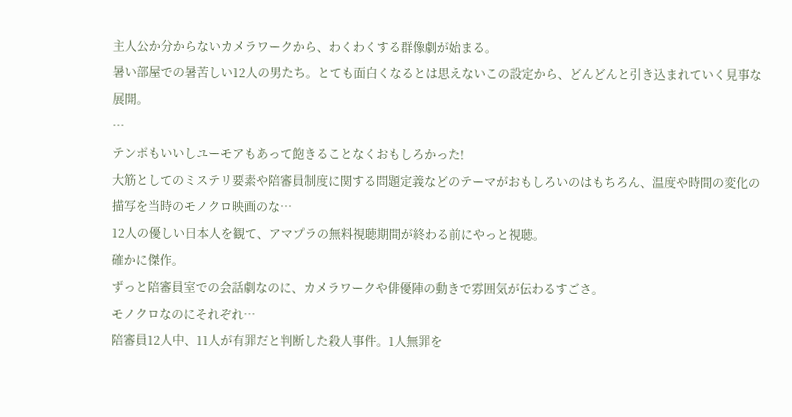主人公か分からないカメラワークから、わくわくする群像劇が始まる。
暑い部屋での暑苦しい12人の男たち。とても面白くなるとは思えないこの設定から、どんどんと引き込まれていく見事な展開。
…
テンポもいいしユーモアもあって飽きることなくおもしろかった!
大筋としてのミステリ要素や陪審員制度に関する問題定義などのテーマがおもしろいのはもちろん、温度や時間の変化の描写を当時のモノクロ映画のな…
12人の優しい日本人を観て、アマプラの無料視聴期間が終わる前にやっと視聴。
確かに傑作。
ずっと陪審員室での会話劇なのに、カメラワークや俳優陣の動きで雰囲気が伝わるすごさ。
モノクロなのにそれぞれ…
陪審員12人中、11人が有罪だと判断した殺人事件。1人無罪を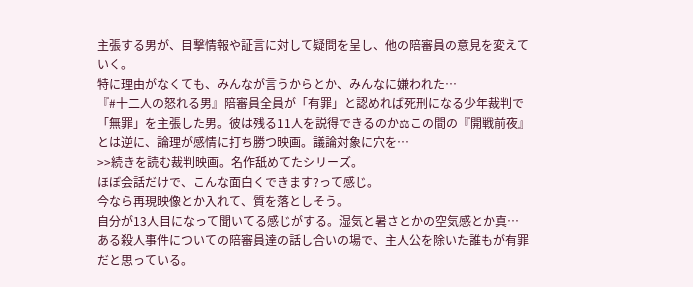主張する男が、目撃情報や証言に対して疑問を呈し、他の陪審員の意見を変えていく。
特に理由がなくても、みんなが言うからとか、みんなに嫌われた…
『#十二人の怒れる男』陪審員全員が「有罪」と認めれば死刑になる少年裁判で「無罪」を主張した男。彼は残る11人を説得できるのか⚖この間の『開戦前夜』とは逆に、論理が感情に打ち勝つ映画。議論対象に穴を…
>>続きを読む裁判映画。名作舐めてたシリーズ。
ほぼ会話だけで、こんな面白くできます?って感じ。
今なら再現映像とか入れて、質を落としそう。
自分が13人目になって聞いてる感じがする。湿気と暑さとかの空気感とか真…
ある殺人事件についての陪審員達の話し合いの場で、主人公を除いた誰もが有罪だと思っている。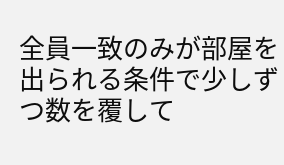全員一致のみが部屋を出られる条件で少しずつ数を覆して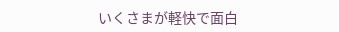いくさまが軽快で面白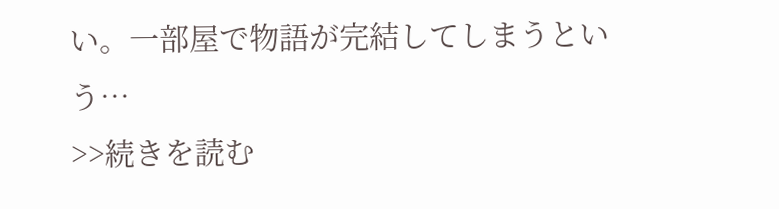い。一部屋で物語が完結してしまうという…
>>続きを読む